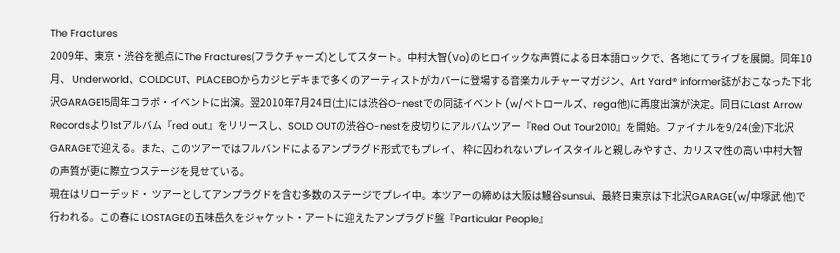The Fractures
2009年、東京・渋谷を拠点にThe Fractures(フラクチャーズ)としてスタート。中村大智(Vo)のヒロイックな声質による日本語ロックで、各地にてライブを展開。同年10月、 Underworld、COLDCUT、PLACEBOからカジヒデキまで多くのアーティストがカバーに登場する音楽カルチャーマガジン、Art Yard® informer誌がおこなった下北沢GARAGE15周年コラボ・イベントに出演。翌2010年7月24日(土)には渋谷O-nestでの同誌イベント (w/ペトロールズ、rega他)に再度出演が決定。同日にLast Arrow Recordsより1stアルバム『red out』をリリースし、SOLD OUTの渋谷O-nestを皮切りにアルバムツアー『Red Out Tour2010』を開始。ファイナルを9/24(金)下北沢GARAGEで迎える。また、このツアーではフルバンドによるアンプラグド形式でもプレイ、 枠に囚われないプレイスタイルと親しみやすさ、カリスマ性の高い中村大智の声質が更に際立つステージを見せている。
現在はリローデッド・ ツアーとしてアンプラグドを含む多数のステージでプレイ中。本ツアーの締めは大阪は鰻谷sunsui、最終日東京は下北沢GARAGE(w/中塚武 他)で行われる。この春に LOSTAGEの五味岳久をジャケット・アートに迎えたアンプラグド盤『Particular People』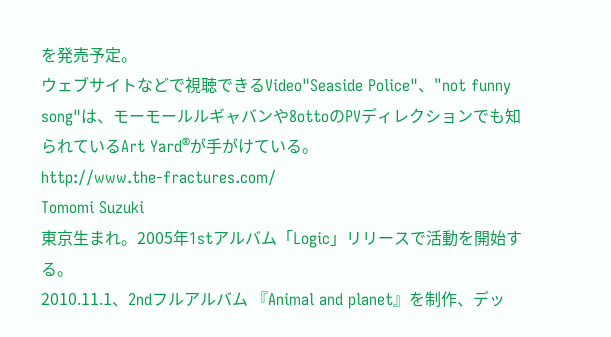を発売予定。
ウェブサイトなどで視聴できるVideo"Seaside Police"、"not funny song"は、モーモールルギャバンや8ottoのPVディレクションでも知られているArt Yard®が手がけている。
http://www.the-fractures.com/
Tomomi Suzuki
東京生まれ。2005年1stアルバム「Logic」リリースで活動を開始する。
2010.11.1、2ndフルアルバム 『Animal and planet』を制作、デッ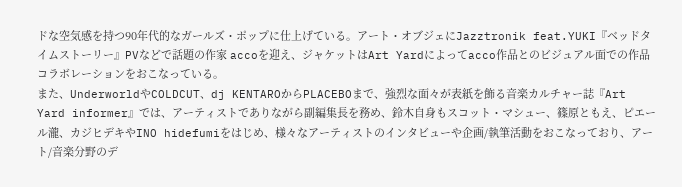ドな空気感を持つ90年代的なガールズ・ポップに仕上げている。アート・オブジェにJazztronik feat.YUKI『ベッドタイムストーリー』PVなどで話題の作家 accoを迎え、ジャケットはArt Yardによってacco作品とのビジュアル面での作品コラボレーションをおこなっている。
また、UnderworldやCOLDCUT、dj KENTAROからPLACEBOまで、強烈な面々が表紙を飾る音楽カルチャー誌『Art Yard informer』では、アーティストでありながら副編集長を務め、鈴木自身もスコット・マシュー、篠原ともえ、ピエール瀧、カジヒデキやINO hidefumiをはじめ、様々なアーティストのインタビューや企画/執筆活動をおこなっており、アート/音楽分野のデ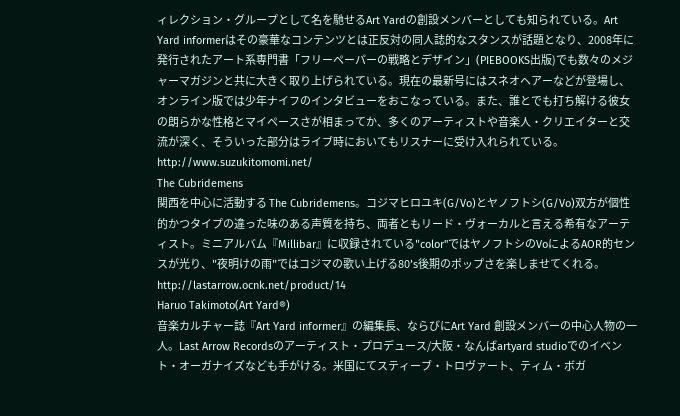ィレクション・グループとして名を馳せるArt Yardの創設メンバーとしても知られている。Art Yard informerはその豪華なコンテンツとは正反対の同人誌的なスタンスが話題となり、2008年に発行されたアート系専門書「フリーペーパーの戦略とデザイン」(PIEBOOKS出版)でも数々のメジャーマガジンと共に大きく取り上げられている。現在の最新号にはスネオヘアーなどが登場し、オンライン版では少年ナイフのインタビューをおこなっている。また、誰とでも打ち解ける彼女の朗らかな性格とマイペースさが相まってか、多くのアーティストや音楽人・クリエイターと交流が深く、そういった部分はライブ時においてもリスナーに受け入れられている。
http://www.suzukitomomi.net/
The Cubridemens
関西を中心に活動する The Cubridemens。コジマヒロユキ(G/Vo)とヤノフトシ(G/Vo)双方が個性的かつタイプの違った味のある声質を持ち、両者ともリード・ヴォーカルと言える希有なアーティスト。ミニアルバム『Millibar』に収録されている"color"ではヤノフトシのVoによるAOR的センスが光り、"夜明けの雨"ではコジマの歌い上げる80's後期のポップさを楽しませてくれる。
http://lastarrow.ocnk.net/product/14
Haruo Takimoto(Art Yard®)
音楽カルチャー誌『Art Yard informer』の編集長、ならびにArt Yard 創設メンバーの中心人物の一人。Last Arrow Recordsのアーティスト・プロデュース/大阪・なんばartyard studioでのイベント・オーガナイズなども手がける。米国にてスティーブ・トロヴァート、ティム・ボガ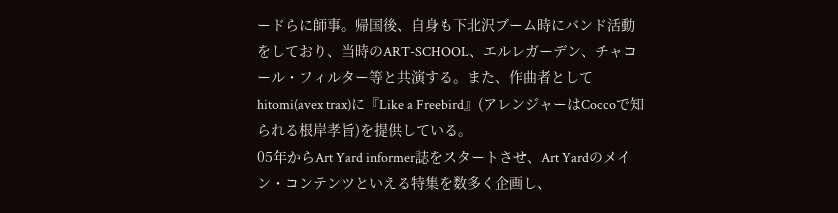ードらに師事。帰国後、自身も下北沢ブーム時にバンド活動をしており、当時のART-SCHOOL、エルレガーデン、チャコール・フィルター等と共演する。また、作曲者としてhitomi(avex trax)に『Like a Freebird』(アレンジャーはCoccoで知られる根岸孝旨)を提供している。
05年からArt Yard informer誌をスタートさせ、Art Yardのメイン・コンテンツといえる特集を数多く企画し、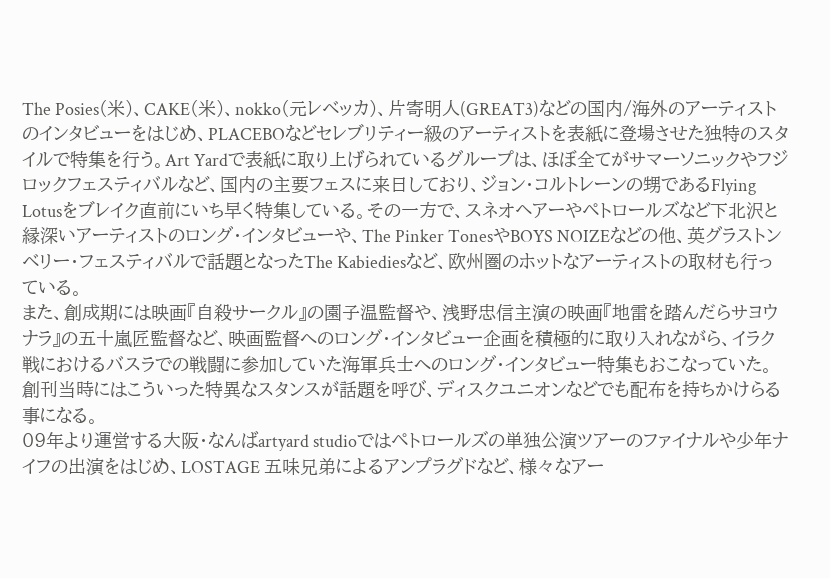The Posies(米)、CAKE(米)、nokko(元レベッカ)、片寄明人(GREAT3)などの国内/海外のアーティストのインタビューをはじめ、PLACEBOなどセレブリティー級のアーティストを表紙に登場させた独特のスタイルで特集を行う。Art Yardで表紙に取り上げられているグループは、ほぼ全てがサマーソニックやフジロックフェスティバルなど、国内の主要フェスに来日しており、ジョン・コルトレーンの甥であるFlying Lotusをブレイク直前にいち早く特集している。その一方で、スネオヘアーやペトロールズなど下北沢と縁深いアーティストのロング・インタビューや、The Pinker TonesやBOYS NOIZEなどの他、英グラストンベリー・フェスティバルで話題となったThe Kabiediesなど、欧州圏のホットなアーティストの取材も行っている。
また、創成期には映画『自殺サークル』の園子温監督や、浅野忠信主演の映画『地雷を踏んだらサヨウナラ』の五十嵐匠監督など、映画監督へのロング・インタビュー企画を積極的に取り入れながら、イラク戦におけるバスラでの戦闘に参加していた海軍兵士へのロング・インタビュー特集もおこなっていた。創刊当時にはこういった特異なスタンスが話題を呼び、ディスクユニオンなどでも配布を持ちかけらる事になる。
09年より運営する大阪・なんばartyard studioではペトロールズの単独公演ツアーのファイナルや少年ナイフの出演をはじめ、LOSTAGE 五味兄弟によるアンプラグドなど、様々なアー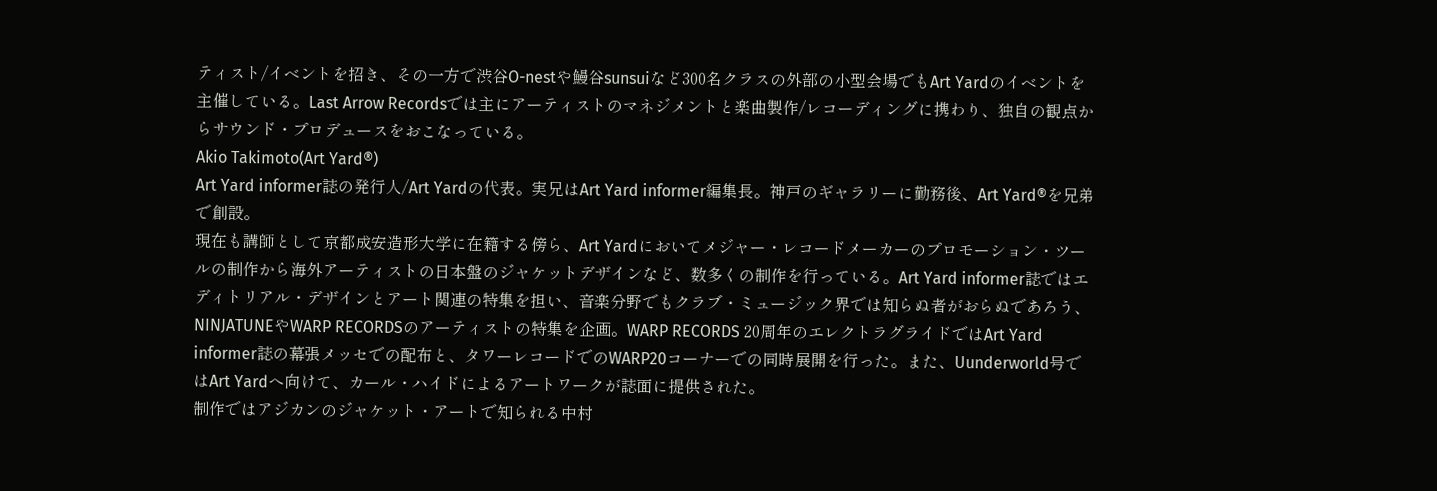ティスト/イベントを招き、その一方で渋谷O-nestや鰻谷sunsuiなど300名クラスの外部の小型会場でもArt Yardのイベントを主催している。Last Arrow Recordsでは主にアーティストのマネジメントと楽曲製作/レコーディングに携わり、独自の観点からサウンド・プロデュースをおこなっている。
Akio Takimoto(Art Yard®)
Art Yard informer誌の発行人/Art Yardの代表。実兄はArt Yard informer編集長。神戸のギャラリーに勤務後、Art Yard®を兄弟で創設。
現在も講師として京都成安造形大学に在籍する傍ら、Art Yardにおいてメジャー・レコードメーカーのプロモーション・ツールの制作から海外アーティストの日本盤のジャケットデザインなど、数多くの制作を行っている。Art Yard informer誌ではエディトリアル・デザインとアート関連の特集を担い、音楽分野でもクラブ・ミュージック界では知らぬ者がおらぬであろう、NINJATUNEやWARP RECORDSのアーティストの特集を企画。WARP RECORDS 20周年のエレクトラグライドではArt Yard informer誌の幕張メッセでの配布と、タワーレコードでのWARP20コーナーでの同時展開を行った。また、Uunderworld号ではArt Yardへ向けて、カール・ハイドによるアートワークが誌面に提供された。
制作ではアジカンのジャケット・アートで知られる中村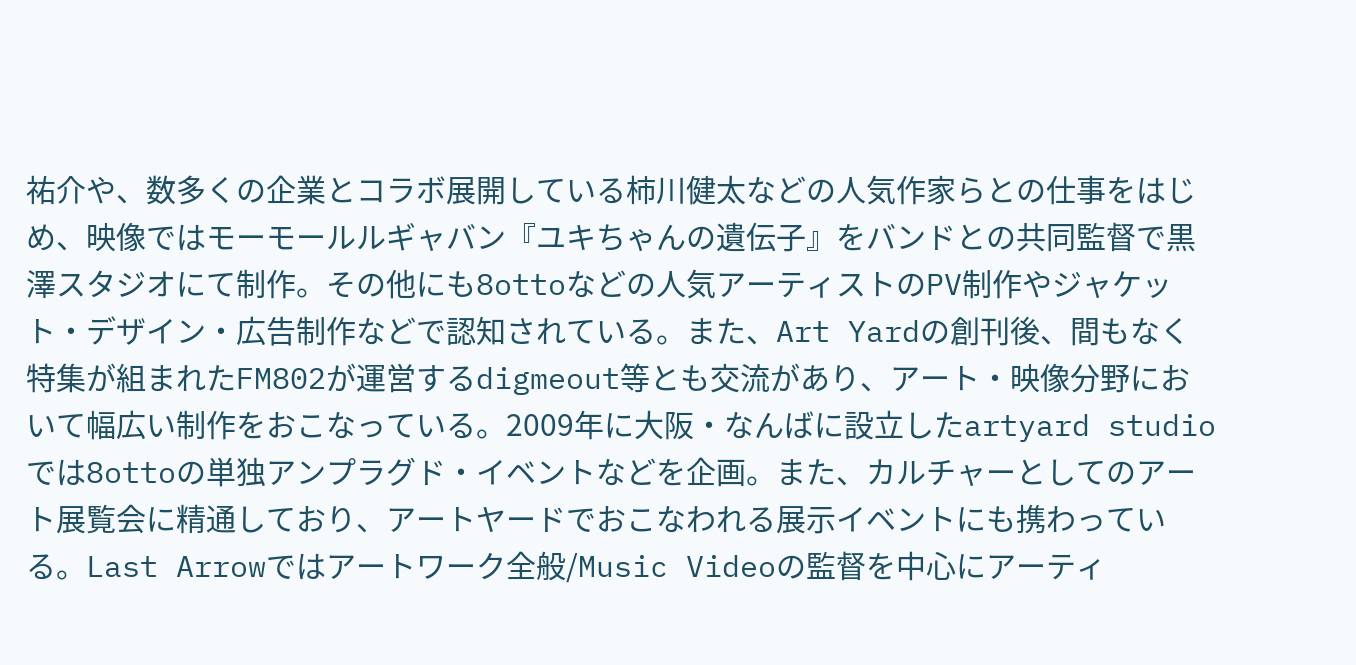祐介や、数多くの企業とコラボ展開している柿川健太などの人気作家らとの仕事をはじめ、映像ではモーモールルギャバン『ユキちゃんの遺伝子』をバンドとの共同監督で黒澤スタジオにて制作。その他にも8ottoなどの人気アーティストのPV制作やジャケット・デザイン・広告制作などで認知されている。また、Art Yardの創刊後、間もなく特集が組まれたFM802が運営するdigmeout等とも交流があり、アート・映像分野において幅広い制作をおこなっている。2009年に大阪・なんばに設立したartyard studioでは8ottoの単独アンプラグド・イベントなどを企画。また、カルチャーとしてのアート展覧会に精通しており、アートヤードでおこなわれる展示イベントにも携わっている。Last Arrowではアートワーク全般/Music Videoの監督を中心にアーティ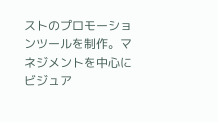ストのプロモーションツールを制作。マネジメントを中心にビジュア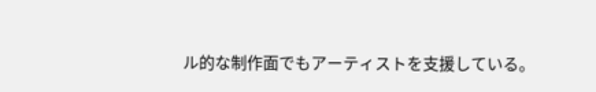ル的な制作面でもアーティストを支援している。